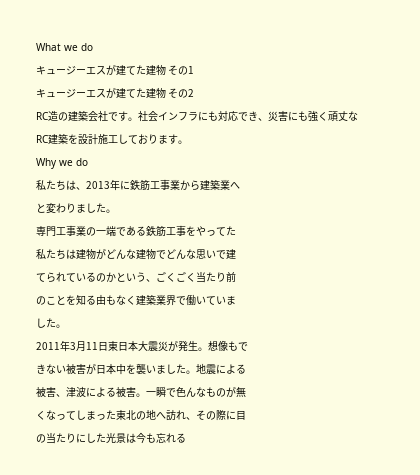What we do
キュージーエスが建てた建物 その1
キュージーエスが建てた建物 その2
RC造の建築会社です。社会インフラにも対応でき、災害にも強く頑丈なRC建築を設計施工しております。
Why we do
私たちは、2013年に鉄筋工事業から建築業へ
と変わりました。
専門工事業の一端である鉄筋工事をやってた
私たちは建物がどんな建物でどんな思いで建
てられているのかという、ごくごく当たり前
のことを知る由もなく建築業界で働いていま
した。
2011年3月11日東日本大震災が発生。想像もで
きない被害が日本中を襲いました。地震による
被害、津波による被害。一瞬で色んなものが無
くなってしまった東北の地へ訪れ、その際に目
の当たりにした光景は今も忘れる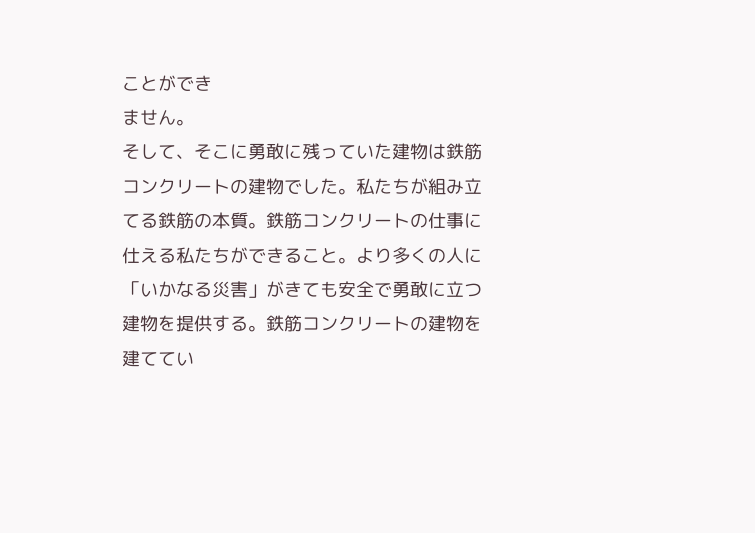ことができ
ません。
そして、そこに勇敢に残っていた建物は鉄筋
コンクリートの建物でした。私たちが組み立
てる鉄筋の本質。鉄筋コンクリートの仕事に
仕える私たちができること。より多くの人に
「いかなる災害」がきても安全で勇敢に立つ
建物を提供する。鉄筋コンクリートの建物を
建ててい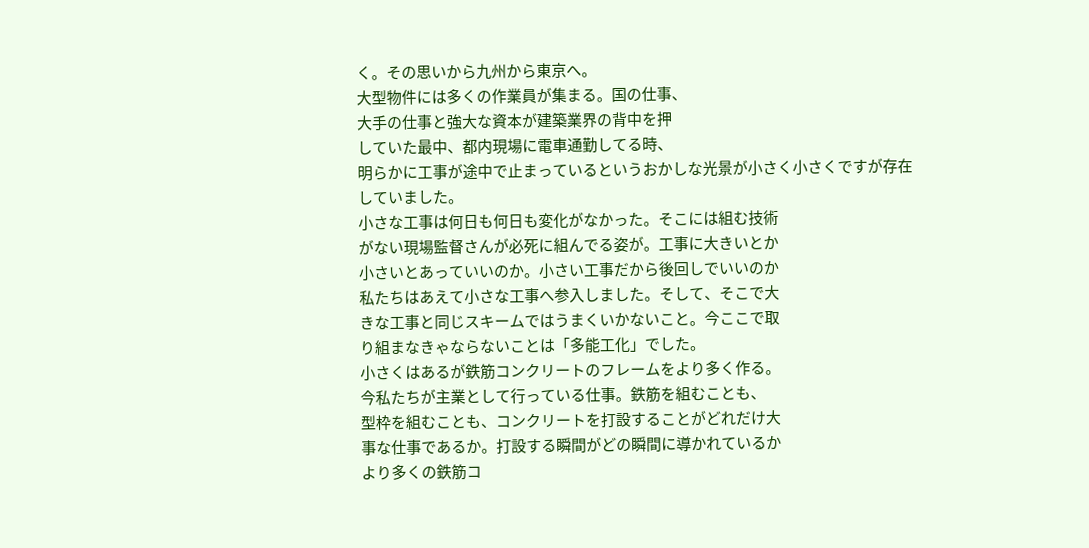く。その思いから九州から東京へ。
大型物件には多くの作業員が集まる。国の仕事、
大手の仕事と強大な資本が建築業界の背中を押
していた最中、都内現場に電車通勤してる時、
明らかに工事が途中で止まっているというおかしな光景が小さく小さくですが存在していました。
小さな工事は何日も何日も変化がなかった。そこには組む技術
がない現場監督さんが必死に組んでる姿が。工事に大きいとか
小さいとあっていいのか。小さい工事だから後回しでいいのか
私たちはあえて小さな工事へ参入しました。そして、そこで大
きな工事と同じスキームではうまくいかないこと。今ここで取
り組まなきゃならないことは「多能工化」でした。
小さくはあるが鉄筋コンクリートのフレームをより多く作る。
今私たちが主業として行っている仕事。鉄筋を組むことも、
型枠を組むことも、コンクリートを打設することがどれだけ大
事な仕事であるか。打設する瞬間がどの瞬間に導かれているか
より多くの鉄筋コ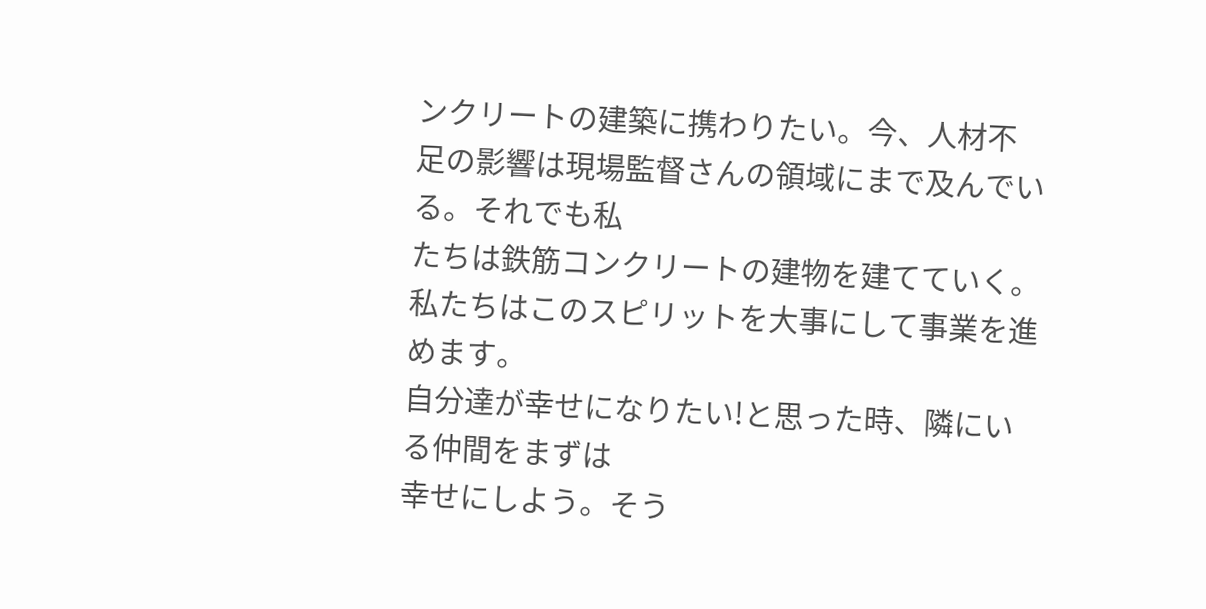ンクリートの建築に携わりたい。今、人材不
足の影響は現場監督さんの領域にまで及んでいる。それでも私
たちは鉄筋コンクリートの建物を建てていく。
私たちはこのスピリットを大事にして事業を進めます。
自分達が幸せになりたい!と思った時、隣にいる仲間をまずは
幸せにしよう。そう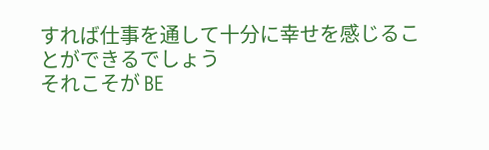すれば仕事を通して十分に幸せを感じるこ
とができるでしょう
それこそが BE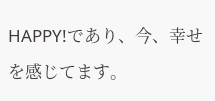HAPPY!であり、今、幸せを感じてます。